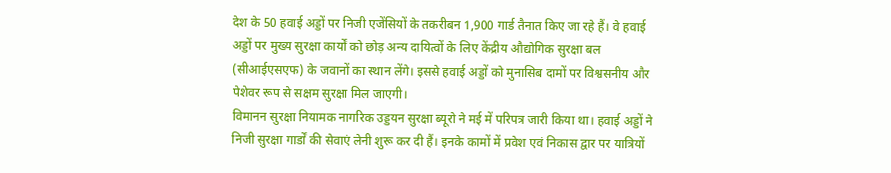देश के 50 हवाई अड्डों पर निजी एजेंसियों के तकरीबन 1,900 गार्ड तैनात किए जा रहे हैं। वे हवाई अड्डों पर मुख्य सुरक्षा कार्यों को छोड़ अन्य दायित्वों के लिए केंद्रीय औद्योगिक सुरक्षा बल (सीआईएसएफ) के जवानों का स्थान लेंगे। इससे हवाई अड्डों को मुनासिब दामों पर विश्वसनीय और पेशेवर रूप से सक्षम सुरक्षा मिल जाएगी।
विमानन सुरक्षा नियामक नागरिक उड्डयन सुरक्षा ब्यूरो ने मई में परिपत्र जारी किया था। हवाई अड्डों ने निजी सुरक्षा गार्डों की सेवाएं लेनी शुरू कर दी हैं। इनके कामों में प्रवेश एवं निकास द्वार पर यात्रियों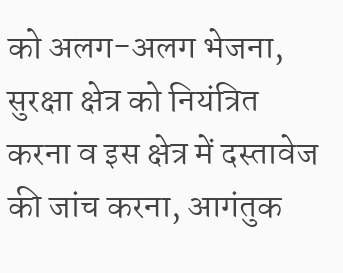को अलग-अलग भेजना, सुरक्षा क्षेत्र को नियंत्रित करना व इस क्षेत्र में दस्तावेज की जांच करना, आगंतुक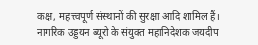कक्ष, महत्त्वपूर्ण संस्थानों की सुरक्षा आदि शामिल हैं।
नागरिक उड्डयन ब्यूरो के संयुक्त महानिदेशक जयदीप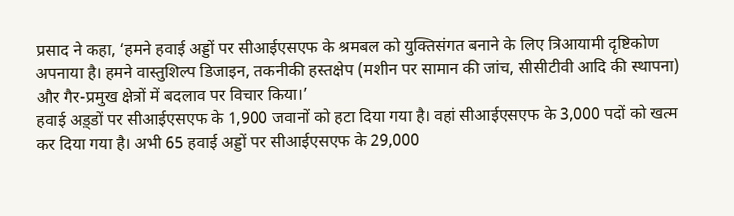प्रसाद ने कहा, ‘हमने हवाई अड्डों पर सीआईएसएफ के श्रमबल को युक्तिसंगत बनाने के लिए त्रिआयामी दृष्टिकोण अपनाया है। हमने वास्तुशिल्प डिजाइन, तकनीकी हस्तक्षेप (मशीन पर सामान की जांच, सीसीटीवी आदि की स्थापना) और गैर-प्रमुख क्षेत्रों में बदलाव पर विचार किया।’
हवाई अड़्डों पर सीआईएसएफ के 1,900 जवानों को हटा दिया गया है। वहां सीआईएसएफ के 3,000 पदों को खत्म कर दिया गया है। अभी 65 हवाई अड्डों पर सीआईएसएफ के 29,000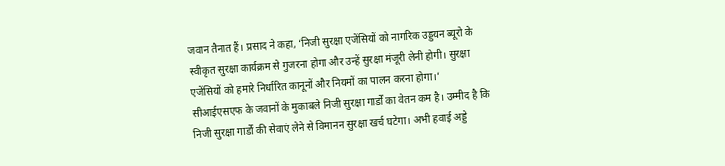जवान तैनात हैं। प्रसाद ने कहा, ‘निजी सुरक्षा एजेंसियों को नागरिक उड्डयन ब्यूरो के स्वीकृत सुरक्षा कार्यक्रम से गुजरना होगा और उन्हें सुरक्षा मंजूरी लेनी होगी। सुरक्षा एजेंसियों को हमारे निर्धारित कानूनों और नियमों का पालन करना होगा।’ सीआईएसएफ के जवानों के मुकाबले निजी सुरक्षा गार्डों का वेतन कम है। उम्मीद है कि निजी सुरक्षा गार्डों की सेवाएं लेने से विमानन सुरक्षा खर्च घटेगा। अभी हवाई अड्डे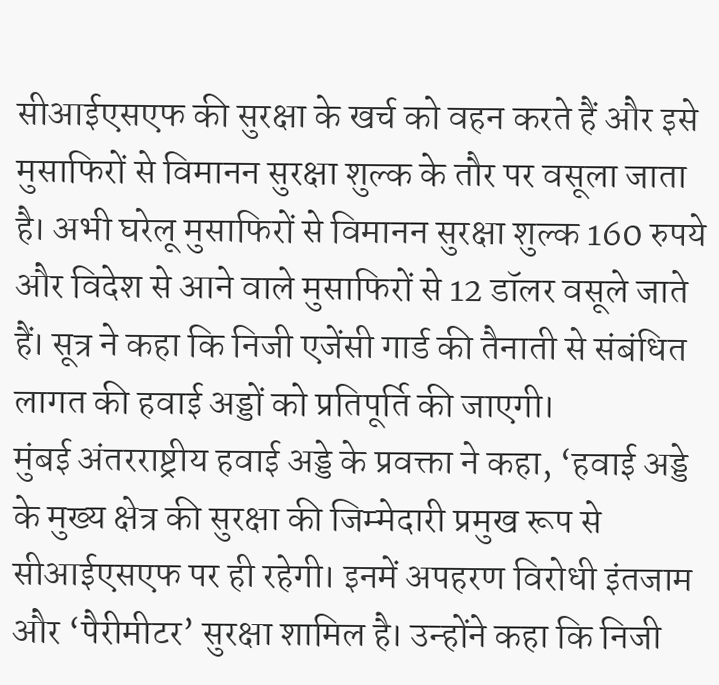सीआईएसएफ की सुरक्षा के खर्च को वहन करते हैं और इसे मुसाफिरों से विमानन सुरक्षा शुल्क के तौर पर वसूला जाता है। अभी घरेलू मुसाफिरों से विमानन सुरक्षा शुल्क 160 रुपये और विदेश से आने वाले मुसाफिरों से 12 डॉलर वसूले जाते हैं। सूत्र ने कहा कि निजी एजेंसी गार्ड की तैनाती से संबंधित लागत की हवाई अड्डों को प्रतिपूर्ति की जाएगी।
मुंबई अंतरराष्ट्रीय हवाई अड्डे के प्रवक्ता ने कहा, ‘हवाई अड्डे के मुख्य क्षेत्र की सुरक्षा की जिम्मेदारी प्रमुख रूप से सीआईएसएफ पर ही रहेगी। इनमें अपहरण विरोधी इंतजाम और ‘पैरीमीटर’ सुरक्षा शामिल है। उन्होंने कहा कि निजी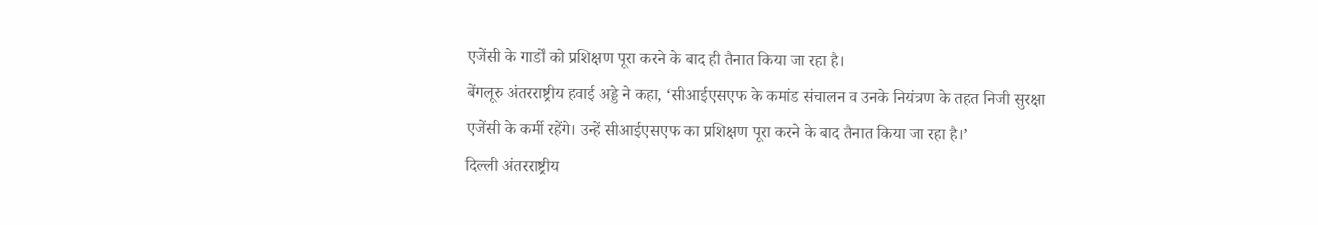एजेंसी के गार्डों को प्रशिक्षण पूरा करने के बाद ही तैनात किया जा रहा है।
बेंगलूरु अंतरराष्ट्रीय हवाई अड्डे ने कहा, ‘सीआईएसएफ के कमांड संचालन व उनके नियंत्रण के तहत निजी सुरक्षा एजेंसी के कर्मी रहेंगे। उन्हें सीआईएसएफ का प्रशिक्षण पूरा करने के बाद तैनात किया जा रहा है।’
दिल्ली अंतरराष्ट्रीय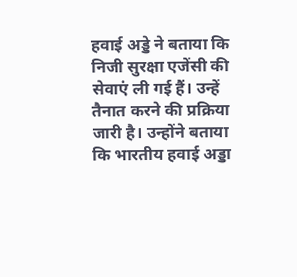हवाई अड्डे ने बताया कि निजी सुरक्षा एजेंसी की सेवाएं ली गई हैं। उन्हें तैनात करने की प्रक्रिया जारी है। उन्होंने बताया कि भारतीय हवाई अड्डा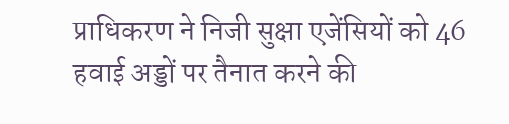प्राधिकरण ने निजी सुक्षा एजेंसियों को 46 हवाई अड्डों पर तैनात करने की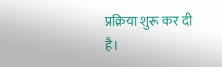प्रक्रिया शुरू कर दी है।